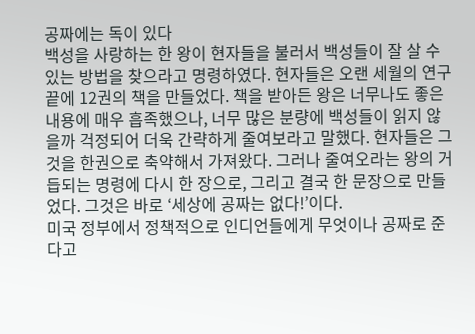공짜에는 독이 있다
백성을 사랑하는 한 왕이 현자들을 불러서 백성들이 잘 살 수 있는 방법을 찾으라고 명령하였다. 현자들은 오랜 세월의 연구 끝에 12권의 책을 만들었다. 책을 받아든 왕은 너무나도 좋은 내용에 매우 흡족했으나, 너무 많은 분량에 백성들이 읽지 않을까 걱정되어 더욱 간략하게 줄여보라고 말했다. 현자들은 그것을 한권으로 축약해서 가져왔다. 그러나 줄여오라는 왕의 거듭되는 명령에 다시 한 장으로, 그리고 결국 한 문장으로 만들었다. 그것은 바로 ‘세상에 공짜는 없다!’이다.
미국 정부에서 정책적으로 인디언들에게 무엇이나 공짜로 준다고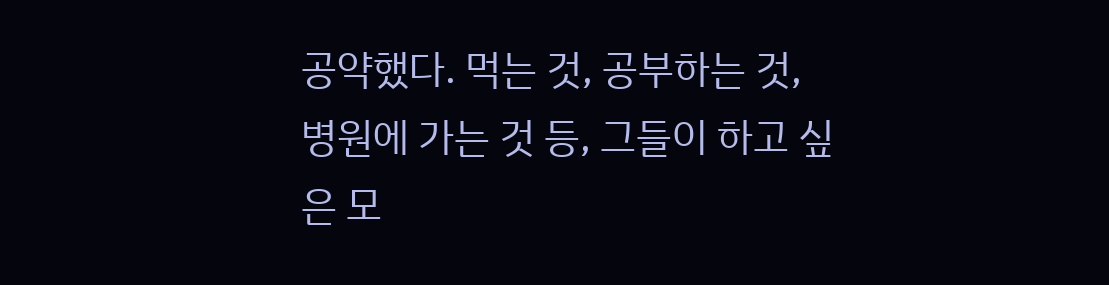공약했다. 먹는 것, 공부하는 것, 병원에 가는 것 등, 그들이 하고 싶은 모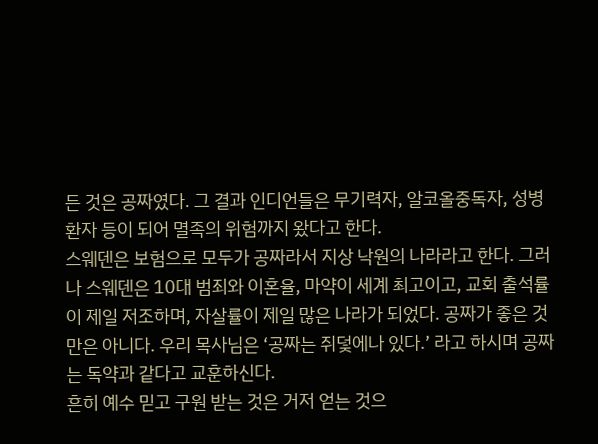든 것은 공짜였다. 그 결과 인디언들은 무기력자, 알코올중독자, 성병환자 등이 되어 멸족의 위험까지 왔다고 한다.
스웨덴은 보험으로 모두가 공짜라서 지상 낙원의 나라라고 한다. 그러나 스웨덴은 10대 범죄와 이혼율, 마약이 세계 최고이고, 교회 출석률이 제일 저조하며, 자살률이 제일 많은 나라가 되었다. 공짜가 좋은 것만은 아니다. 우리 목사님은 ‘공짜는 쥐덫에나 있다.’ 라고 하시며 공짜는 독약과 같다고 교훈하신다.
흔히 예수 믿고 구원 받는 것은 거저 얻는 것으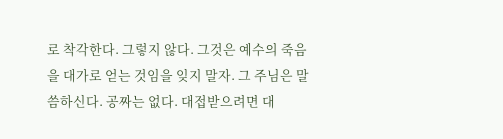로 착각한다. 그렇지 않다. 그것은 예수의 죽음을 대가로 얻는 것임을 잊지 말자. 그 주님은 말씀하신다. 공짜는 없다. 대접받으려면 대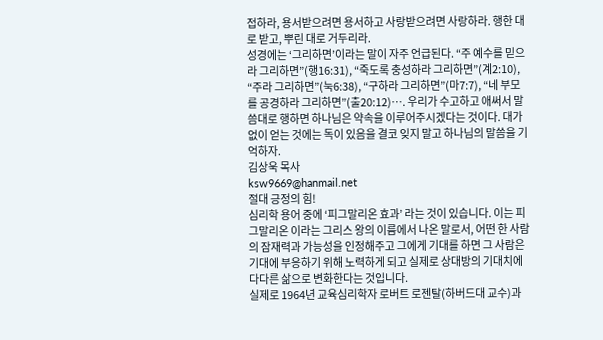접하라, 용서받으려면 용서하고 사랑받으려면 사랑하라. 행한 대로 받고, 뿌린 대로 거두리라.
성경에는 ‘그리하면’이라는 말이 자주 언급된다. “주 예수를 믿으라 그리하면”(행16:31), “죽도록 충성하라 그리하면”(계2:10), “주라 그리하면”(눅6:38), “구하라 그리하면”(마7:7), “네 부모를 공경하라 그리하면”(출20:12)…. 우리가 수고하고 애써서 말씀대로 행하면 하나님은 약속을 이루어주시겠다는 것이다. 대가 없이 얻는 것에는 독이 있음을 결코 잊지 말고 하나님의 말씀을 기억하자.
김상욱 목사
ksw9669@hanmail.net
절대 긍정의 힘!
심리학 용어 중에 ‘피그말리온 효과’ 라는 것이 있습니다. 이는 피그말리온 이라는 그리스 왕의 이름에서 나온 말로서, 어떤 한 사람의 잠재력과 가능성을 인정해주고 그에게 기대를 하면 그 사람은 기대에 부응하기 위해 노력하게 되고 실제로 상대방의 기대치에 다다른 삶으로 변화한다는 것입니다.
실제로 1964년 교육심리학자 로버트 로젠탈(하버드대 교수)과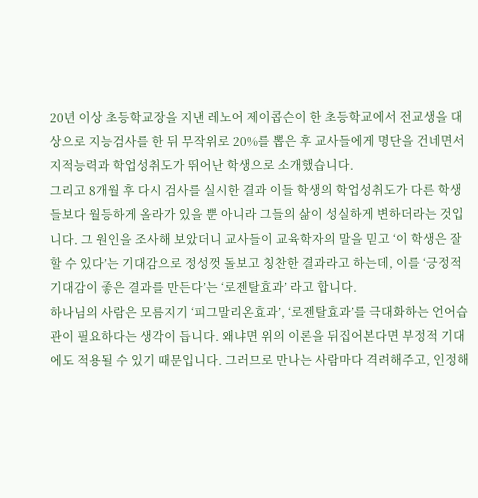20년 이상 초등학교장을 지낸 레노어 제이콥슨이 한 초등학교에서 전교생을 대상으로 지능검사를 한 뒤 무작위로 20%를 뽑은 후 교사들에게 명단을 건네면서 지적능력과 학업성취도가 뛰어난 학생으로 소개했습니다.
그리고 8개월 후 다시 검사를 실시한 결과 이들 학생의 학업성취도가 다른 학생들보다 월등하게 올라가 있을 뿐 아니라 그들의 삶이 성실하게 변하더라는 것입니다. 그 원인을 조사해 보았더니 교사들이 교육학자의 말을 믿고 ‘이 학생은 잘 할 수 있다’는 기대감으로 정성껏 돌보고 칭찬한 결과라고 하는데, 이를 ‘긍정적 기대감이 좋은 결과를 만든다’는 ‘로젠탈효과’ 라고 합니다.
하나님의 사람은 모름지기 ‘피그말리온효과’, ‘로젠탈효과’를 극대화하는 언어습관이 필요하다는 생각이 듭니다. 왜냐면 위의 이론을 뒤집어본다면 부정적 기대에도 적용될 수 있기 때문입니다. 그러므로 만나는 사람마다 격려해주고, 인정해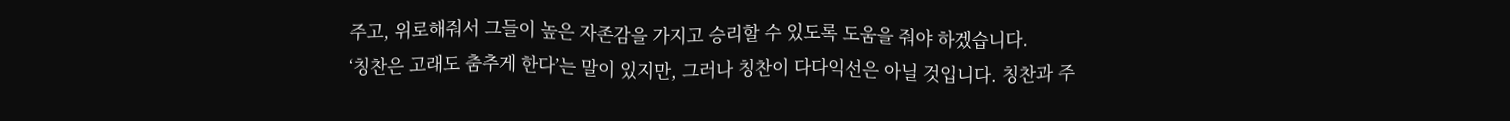주고, 위로해줘서 그들이 높은 자존감을 가지고 승리할 수 있도록 도움을 줘야 하겠습니다.
‘칭찬은 고래도 춤추게 한다’는 말이 있지만, 그러나 칭찬이 다다익선은 아닐 것입니다. 칭찬과 주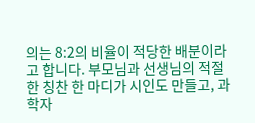의는 8:2의 비율이 적당한 배분이라고 합니다. 부모님과 선생님의 적절한 칭찬 한 마디가 시인도 만들고, 과학자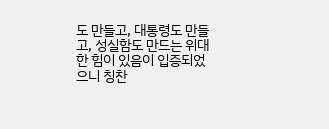도 만들고, 대통령도 만들고, 성실함도 만드는 위대한 힘이 있음이 입증되었으니 칭찬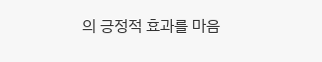의 긍정적 효과를 마음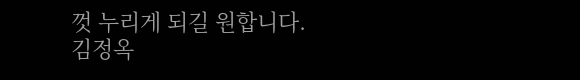껏 누리게 되길 원합니다.
김정옥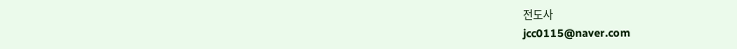전도사
jcc0115@naver.com